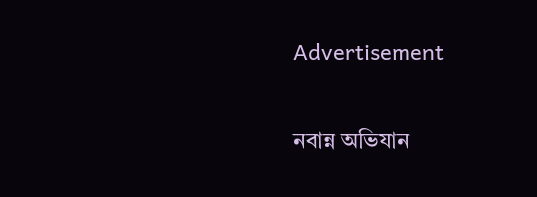Advertisement

নবান্ন অভিযান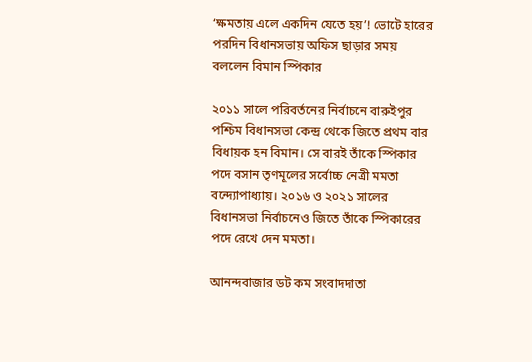‘ক্ষমতায় এলে একদিন যেতে হয়’! ভোটে হারের পরদিন বিধানসভায় অফিস ছাড়ার সময় বললেন বিমান স্পিকার

২০১১ সালে পরিবর্তনের নির্বাচনে বারুইপুর পশ্চিম বিধানসভা কেন্দ্র থেকে জিতে প্রথম বার বিধায়ক হন বিমান। সে বারই তাঁকে স্পিকার পদে বসান তৃণমূলের সর্বোচ্চ নেত্রী মমতা বন্দ্যোপাধ্যায়। ২০১৬ ও ২০২১ সালের বিধানসভা নির্বাচনেও জিতে তাঁকে স্পিকারের পদে রেখে দেন মমতা।

আনন্দবাজার ডট কম সংবাদদাতা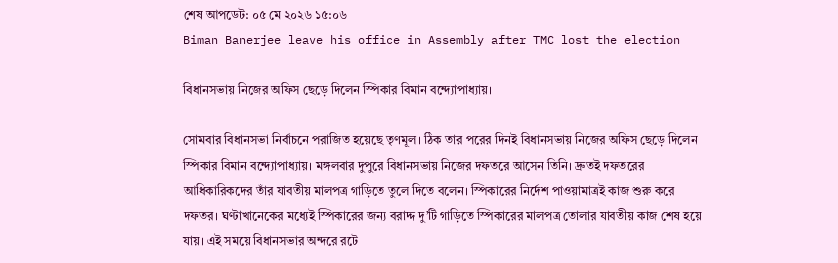শেষ আপডেট: ০৫ মে ২০২৬ ১৫:০৬
Biman Banerjee leave his office in Assembly after TMC lost the election

বিধানসভায় নিজের অফিস ছেড়ে দিলেন স্পিকার বিমান বন্দ্যোপাধ্যায়।

সোমবার বিধানসভা নির্বাচনে পরাজিত হয়েছে তৃণমূল। ঠিক তার পরের দিনই বিধানসভায় নিজের অফিস ছেড়ে দিলেন স্পিকার বিমান বন্দ্যোপাধ্যায়। মঙ্গলবার দুপুরে বিধানসভায় নিজের দফতরে আসেন তিনি। দ্রুতই দফতরের আধিকারিকদের তাঁর যাবতীয় মালপত্র গাড়িতে তুলে দিতে বলেন। স্পিকারের নির্দেশ পাওয়ামাত্রই কাজ শুরু করে দফতর। ঘণ্টাখানেকের মধ্যেই স্পিকারের জন্য বরাদ্দ দু’টি গাড়িতে স্পিকারের মালপত্র তোলার যাবতীয় কাজ শেষ হয়ে যায়। এই সময়ে বিধানসভার অন্দরে রটে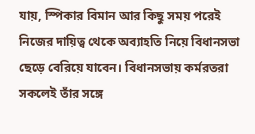যায়, স্পিকার বিমান আর কিছু সময় পরেই নিজের দায়িত্ব থেকে অব্যাহতি নিয়ে বিধানসভা ছেড়ে বেরিয়ে যাবেন। বিধানসভায় কর্মরতরা সকলেই তাঁর সঙ্গে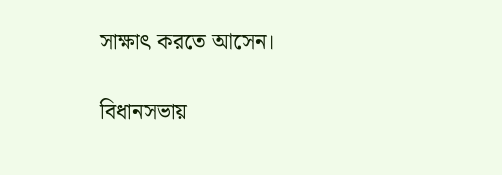সাক্ষাৎ করতে আসেন।

বিধানসভায়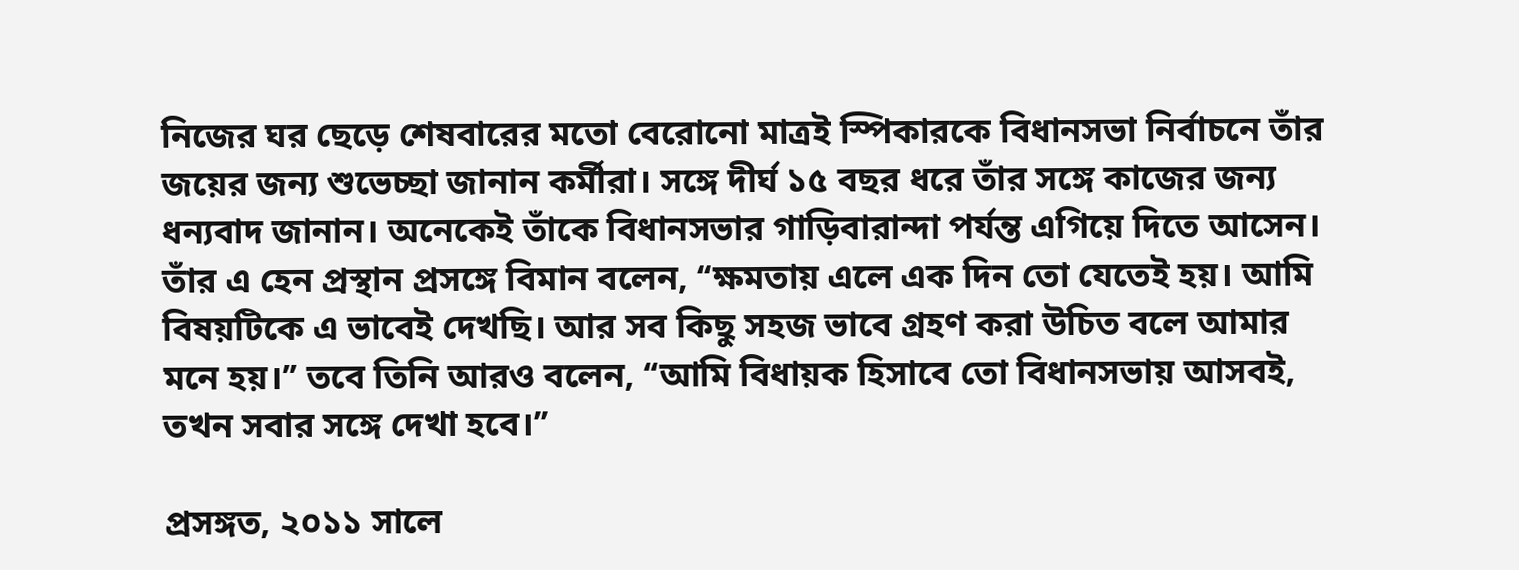নিজের ঘর ছেড়ে শেষবারের মতো বেরোনো মাত্রই স্পিকারকে বিধানসভা নির্বাচনে তাঁর জয়ের জন্য শুভেচ্ছা জানান কর্মীরা। সঙ্গে দীর্ঘ ১৫ বছর ধরে তাঁর সঙ্গে কাজের জন্য ধন্যবাদ জানান। অনেকেই তাঁকে বিধানসভার গাড়িবারান্দা পর্যন্ত এগিয়ে দিতে আসেন। তাঁর এ হেন প্রস্থান প্রসঙ্গে বিমান বলেন, ‘‘ক্ষমতায় এলে এক দিন তো যেতেই হয়। আমি বিষয়টিকে এ ভাবেই দেখছি। আর সব কিছু সহজ ভাবে গ্রহণ করা উচিত বলে আমার মনে হয়।’’ তবে তিনি আরও বলেন, ‘‘আমি বিধায়ক হিসাবে তো বিধানসভায় আসবই, তখন সবার সঙ্গে দেখা হবে।’’

প্রসঙ্গত, ২০১১ সালে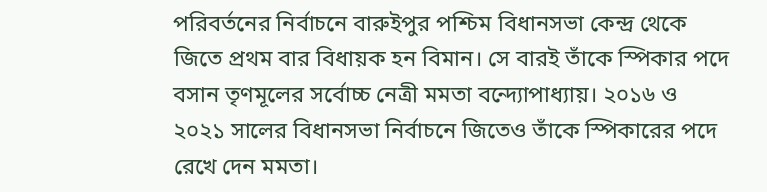পরিবর্তনের নির্বাচনে বারুইপুর পশ্চিম বিধানসভা কেন্দ্র থেকে জিতে প্রথম বার বিধায়ক হন বিমান। সে বারই তাঁকে স্পিকার পদে বসান তৃণমূলের সর্বোচ্চ নেত্রী মমতা বন্দ্যোপাধ্যায়। ২০১৬ ও ২০২১ সালের বিধানসভা নির্বাচনে জিতেও তাঁকে স্পিকারের পদে রেখে দেন মমতা।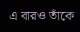এ বারও তাঁকে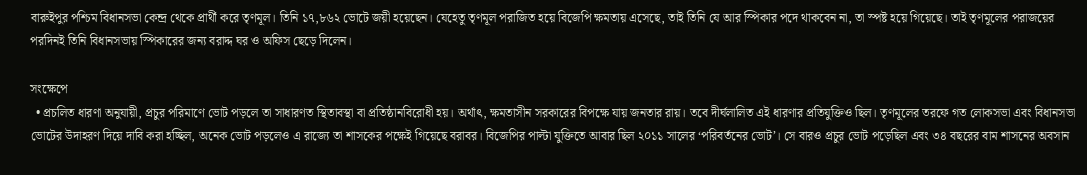বারুইপুর পশ্চিম বিধানসভা কেন্দ্র থেকে প্রার্থী করে তৃণমূল। তিনি ১৭,৮৬২ ভোটে জয়ী হয়েছেন। যেহেতু তৃণমূল পরাজিত হয়ে বিজেপি ক্ষমতায় এসেছে, তাই তিনি যে আর স্পিকার পদে থাকবেন না, তা স্পষ্ট হয়ে গিয়েছে। তাই তৃণমূলের পরাজয়ের পরদিনই তিনি বিধানসভায় স্পিকারের জন্য বরাদ্দ ঘর ও অফিস ছেড়ে দিলেন।

সংক্ষেপে
  • প্রচলিত ধারণা অনুযায়ী, প্রচুর পরিমাণে ভোট পড়লে তা সাধারণত স্থিতাবস্থা বা প্রতিষ্ঠানবিরোধী হয়। অর্থাৎ, ক্ষমতাসীন সরকারের বিপক্ষে যায় জনতার রায়। তবে দীর্ঘলালিত এই ধারণার প্রতিযুক্তিও ছিল। তৃণমূলের তরফে গত লোকসভা এবং বিধানসভা ভোটের উদাহরণ দিয়ে দাবি করা হচ্ছিল, অনেক ভোট পড়লেও এ রাজ্যে তা শাসকের পক্ষেই গিয়েছে বরাবর। বিজেপির পাল্টা যুক্তিতে আবার ছিল ২০১১ সালের ‘পরিবর্তনের ভোট’। সে বারও প্রচুর ভোট পড়েছিল এবং ৩৪ বছরের বাম শাসনের অবসান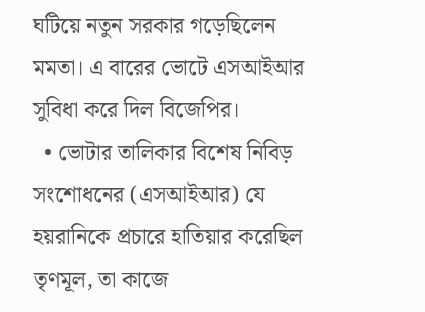ঘটিয়ে নতুন সরকার গড়েছিলেন মমতা। এ বারের ভোটে এসআইআর সুবিধা করে দিল বিজেপির।
  • ভোটার তালিকার বিশেষ নিবিড় সংশোধনের (এসআইআর) যে হয়রানিকে প্রচারে হাতিয়ার করেছিল তৃণমূল, তা কাজে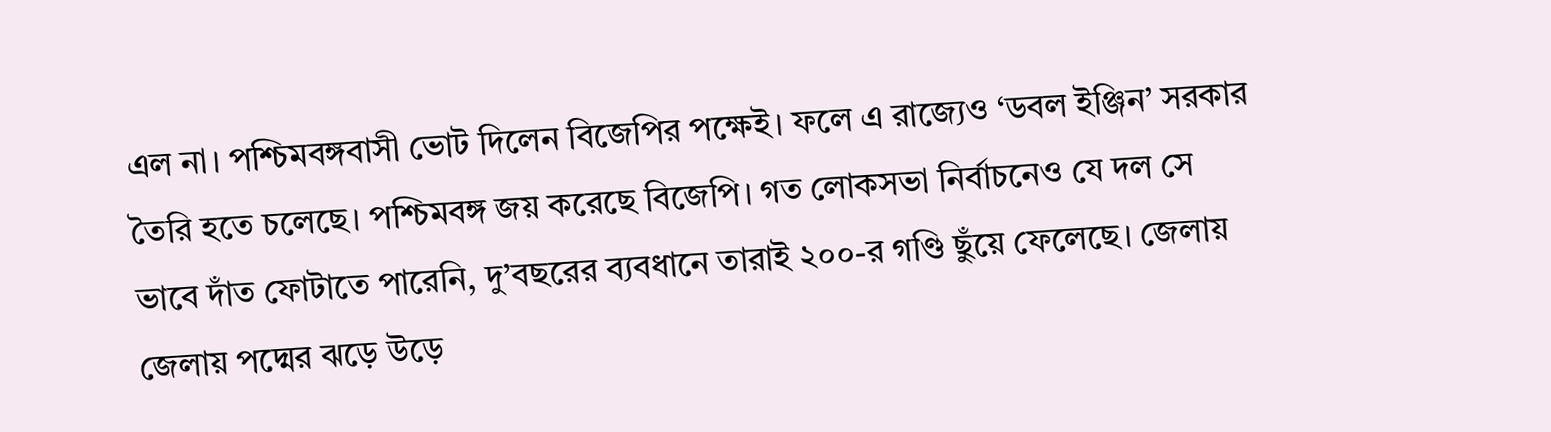এল না। পশ্চিমবঙ্গবাসী ভোট দিলেন বিজেপির পক্ষেই। ফলে এ রাজ্যেও ‘ডবল ইঞ্জিন’ সরকার তৈরি হতে চলেছে। পশ্চিমবঙ্গ জয় করেছে বিজেপি। গত লোকসভা নির্বাচনেও যে দল সে ভাবে দাঁত ফোটাতে পারেনি, দু’বছরের ব্যবধানে তারাই ২০০-র গণ্ডি ছুঁয়ে ফেলেছে। জেলায় জেলায় পদ্মের ঝড়ে উড়ে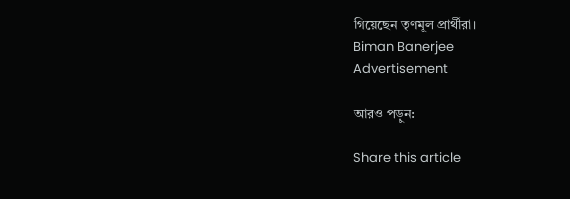গিয়েছেন তৃণমূল প্রার্থীরা।
Biman Banerjee
Advertisement

আরও পড়ুন:

Share this article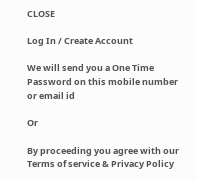CLOSE

Log In / Create Account

We will send you a One Time Password on this mobile number or email id

Or

By proceeding you agree with our Terms of service & Privacy Policy